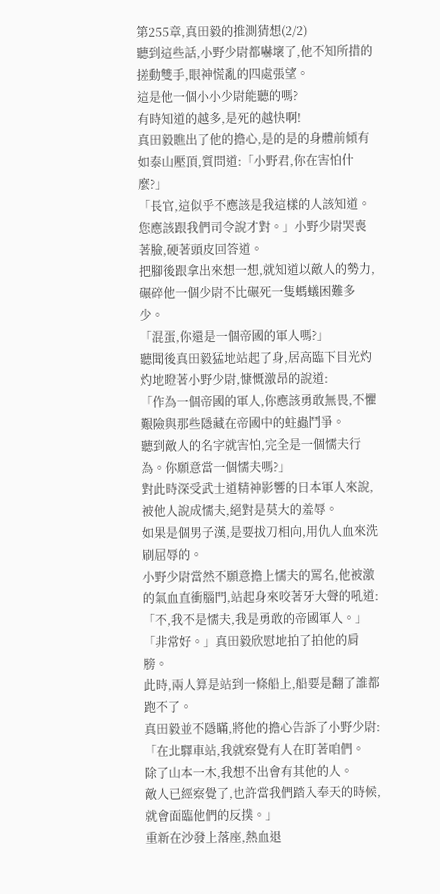第255章,真田毅的推測猜想(2/2)
聽到這些話,小野少尉都嚇壞了,他不知所措的搓動雙手,眼神慌亂的四處張望。
這是他一個小小少尉能聽的嗎?
有時知道的越多,是死的越快啊!
真田毅瞧出了他的擔心,是的是的身體前傾有如泰山壓頂,質問道:「小野君,你在害怕什麼?」
「長官,這似乎不應該是我這樣的人該知道。您應該跟我們司令說才對。」小野少尉哭喪著臉,硬著頭皮回答道。
把腳後跟拿出來想一想,就知道以敵人的勢力,碾碎他一個少尉不比碾死一隻螞蟻困難多少。
「混蛋,你還是一個帝國的軍人嗎?」
聽聞後真田毅猛地站起了身,居高臨下目光灼灼地瞪著小野少尉,慷慨激昂的說道:
「作為一個帝國的軍人,你應該勇敢無畏,不懼艱險與那些隱藏在帝國中的蛀蟲鬥爭。
聽到敵人的名字就害怕,完全是一個懦夫行為。你願意當一個懦夫嗎?」
對此時深受武士道精神影響的日本軍人來說,被他人說成懦夫,絕對是莫大的羞辱。
如果是個男子漢,是要拔刀相向,用仇人血來洗刷屈辱的。
小野少尉當然不願意擔上懦夫的罵名,他被激的氣血直衝腦門,站起身來咬著牙大聲的吼道:「不,我不是懦夫,我是勇敢的帝國軍人。」
「非常好。」真田毅欣慰地拍了拍他的肩膀。
此時,兩人算是站到一條船上,船要是翻了誰都跑不了。
真田毅並不隱瞞,將他的擔心告訴了小野少尉:「在北驛車站,我就察覺有人在盯著咱們。
除了山本一木,我想不出會有其他的人。
敵人已經察覺了,也許當我們踏入奉天的時候,就會面臨他們的反撲。」
重新在沙發上落座,熱血退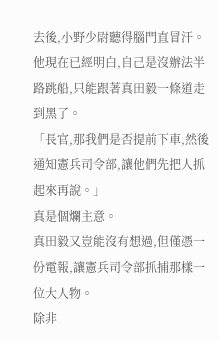去後,小野少尉聽得腦門直冒汗。
他現在已經明白,自己是沒辦法半路跳船,只能跟著真田毅一條道走到黑了。
「長官,那我們是否提前下車,然後通知憲兵司令部,讓他們先把人抓起來再說。」
真是個爛主意。
真田毅又豈能沒有想過,但僅憑一份電報,讓憲兵司令部抓捕那樣一位大人物。
除非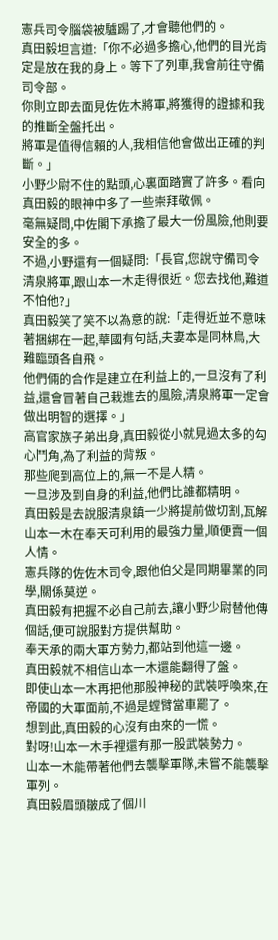憲兵司令腦袋被驢踢了,才會聽他們的。
真田毅坦言道:「你不必過多擔心,他們的目光肯定是放在我的身上。等下了列車,我會前往守備司令部。
你則立即去面見佐佐木將軍,將獲得的證據和我的推斷全盤托出。
將軍是值得信賴的人,我相信他會做出正確的判斷。」
小野少尉不住的點頭,心裏面踏實了許多。看向真田毅的眼神中多了一些崇拜敬佩。
毫無疑問,中佐閣下承擔了最大一份風險,他則要安全的多。
不過,小野還有一個疑問:「長官,您說守備司令清泉將軍,跟山本一木走得很近。您去找他,難道不怕他?」
真田毅笑了笑不以為意的說:「走得近並不意味著捆綁在一起,華國有句話,夫妻本是同林鳥,大難臨頭各自飛。
他們倆的合作是建立在利益上的,一旦沒有了利益,還會冒著自己栽進去的風險,清泉將軍一定會做出明智的選擇。」
高官家族子弟出身,真田毅從小就見過太多的勾心鬥角,為了利益的背叛。
那些爬到高位上的,無一不是人精。
一旦涉及到自身的利益,他們比誰都精明。
真田毅是去說服清泉鎮一少將提前做切割,瓦解山本一木在奉天可利用的最強力量,順便賣一個人情。
憲兵隊的佐佐木司令,跟他伯父是同期畢業的同學,關係莫逆。
真田毅有把握不必自己前去,讓小野少尉替他傳個話,便可說服對方提供幫助。
奉天承的兩大軍方勢力,都站到他這一邊。
真田毅就不相信山本一木還能翻得了盤。
即使山本一木再把他那股神秘的武裝呼喚來,在帝國的大軍面前,不過是螳臂當車罷了。
想到此,真田毅的心沒有由來的一慌。
對呀!山本一木手裡還有那一股武裝勢力。
山本一木能帶著他們去襲擊軍隊,未嘗不能襲擊軍列。
真田毅眉頭皺成了個川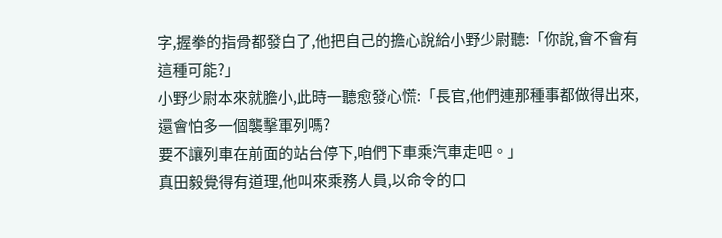字,握拳的指骨都發白了,他把自己的擔心說給小野少尉聽:「你說,會不會有這種可能?」
小野少尉本來就膽小,此時一聽愈發心慌:「長官,他們連那種事都做得出來,還會怕多一個襲擊軍列嗎?
要不讓列車在前面的站台停下,咱們下車乘汽車走吧。」
真田毅覺得有道理,他叫來乘務人員,以命令的口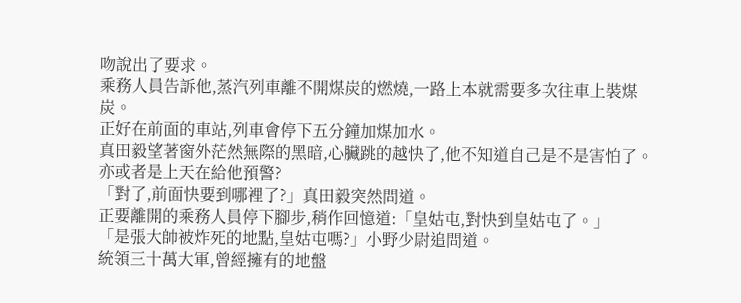吻說出了要求。
乘務人員告訴他,蒸汽列車離不開煤炭的燃燒,一路上本就需要多次往車上裝煤炭。
正好在前面的車站,列車會停下五分鐘加煤加水。
真田毅望著窗外茫然無際的黑暗,心臟跳的越快了,他不知道自己是不是害怕了。
亦或者是上天在給他預警?
「對了,前面快要到哪裡了?」真田毅突然問道。
正要離開的乘務人員停下腳步,稍作回憶道:「皇姑屯,對快到皇姑屯了。」
「是張大帥被炸死的地點,皇姑屯嗎?」小野少尉追問道。
統領三十萬大軍,曾經擁有的地盤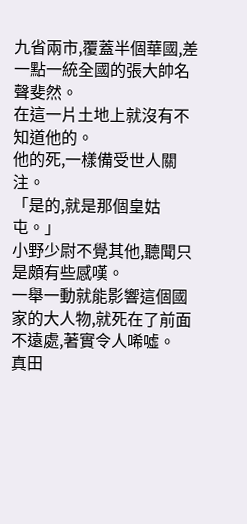九省兩市,覆蓋半個華國,差一點一統全國的張大帥名聲斐然。
在這一片土地上就沒有不知道他的。
他的死,一樣備受世人關注。
「是的,就是那個皇姑屯。」
小野少尉不覺其他,聽聞只是頗有些感嘆。
一舉一動就能影響這個國家的大人物,就死在了前面不遠處,著實令人唏噓。
真田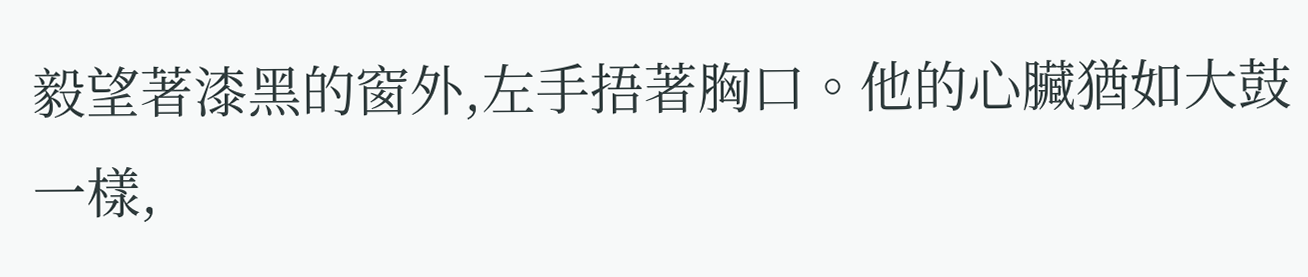毅望著漆黑的窗外,左手捂著胸口。他的心臟猶如大鼓一樣,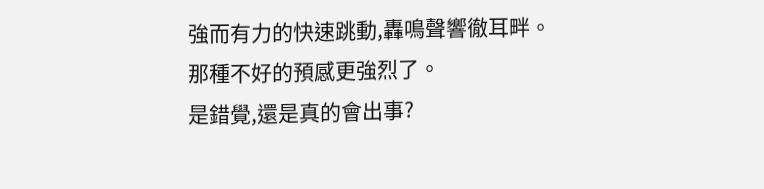強而有力的快速跳動,轟鳴聲響徹耳畔。
那種不好的預感更強烈了。
是錯覺,還是真的會出事?